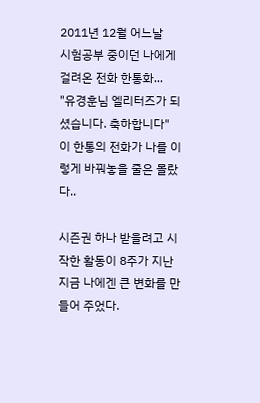2011년 12월 어느날
시험공부 중이던 나에게 걸려온 전화 한통화...
"유경훈님 엘리터즈가 되셨습니다. 축하합니다"
이 한통의 전화가 나를 이렇게 바꿔놓을 줄은 몰랐다..

시즌권 하나 받을려고 시작한 활동이 8주가 지난 지금 나에겐 큰 변화를 만들어 주었다.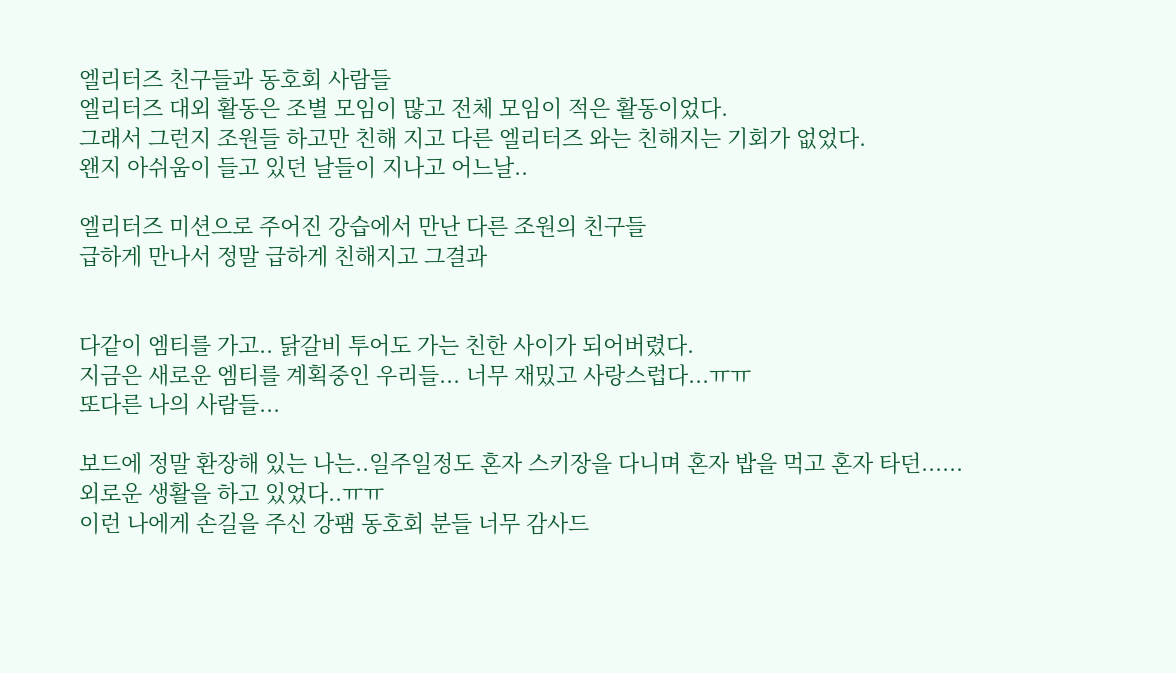엘리터즈 친구들과 동호회 사람들
엘리터즈 대외 활동은 조별 모임이 많고 전체 모임이 적은 활동이었다.
그래서 그런지 조원들 하고만 친해 지고 다른 엘리터즈 와는 친해지는 기회가 없었다.
왠지 아쉬움이 들고 있던 날들이 지나고 어느날..

엘리터즈 미션으로 주어진 강습에서 만난 다른 조원의 친구들
급하게 만나서 정말 급하게 친해지고 그결과


다같이 엠티를 가고.. 닭갈비 투어도 가는 친한 사이가 되어버렸다.
지금은 새로운 엠티를 계획중인 우리들... 너무 재밌고 사랑스럽다...ㅠㅠ
또다른 나의 사람들...

보드에 정말 환장해 있는 나는..일주일정도 혼자 스키장을 다니며 혼자 밥을 먹고 혼자 타던......
외로운 생활을 하고 있었다..ㅠㅠ
이런 나에게 손길을 주신 강팸 동호회 분들 너무 감사드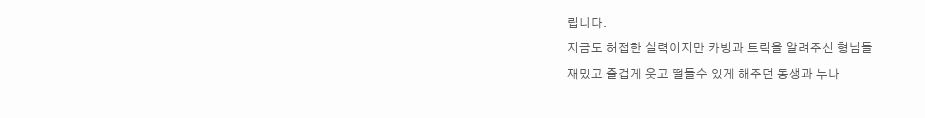립니다.
지금도 허접한 실력이지만 카빙과 트릭을 알려주신 형님들
재밌고 즐겁게 웃고 떨들수 있게 해주던 동생과 누나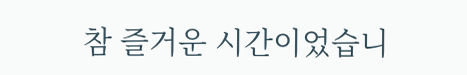참 즐거운 시간이었습니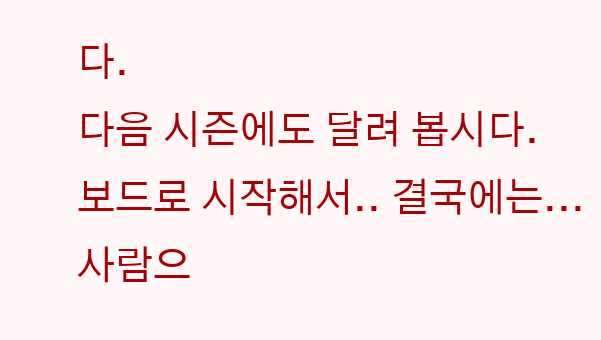다.
다음 시즌에도 달려 봅시다.
보드로 시작해서.. 결국에는...
사람으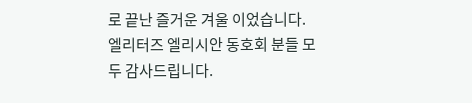로 끝난 즐거운 겨울 이었습니다.
엘리터즈 엘리시안 동호회 분들 모두 감사드립니다.